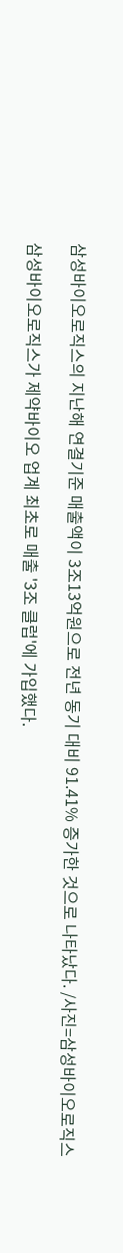삼성바이오로직스의 지난해 연결기준 매출액이 3조13억원으로 전년 동기 대비 91.41% 증가한 것으로 나타났다. /사진=삼성바이오로직스

삼성바이오로직스가 제약바이오 업계 최초로 매출 '3조 클럽'에 가입했다.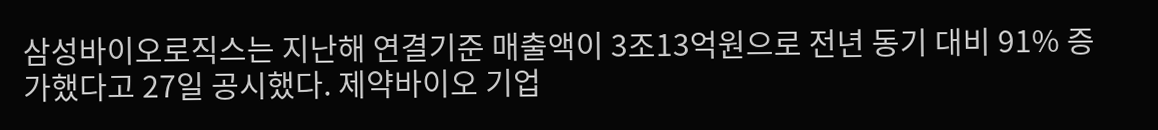삼성바이오로직스는 지난해 연결기준 매출액이 3조13억원으로 전년 동기 대비 91% 증가했다고 27일 공시했다. 제약바이오 기업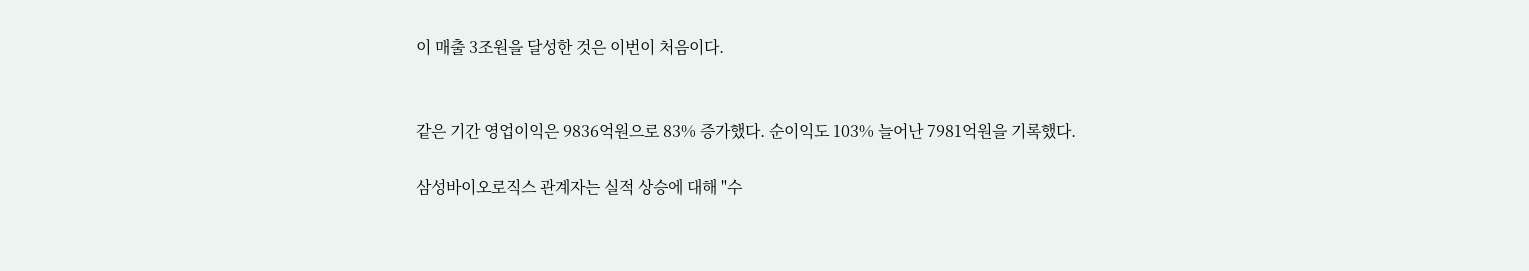이 매출 3조원을 달성한 것은 이번이 처음이다.


같은 기간 영업이익은 9836억원으로 83% 증가했다. 순이익도 103% 늘어난 7981억원을 기록했다.

삼성바이오로직스 관계자는 실적 상승에 대해 "수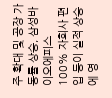주 확대 및 공장 가동률 상승, 삼성바이오에피스 100% 자회사 편입 등이 실적 상승에 영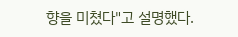향을 미쳤다"고 설명했다.